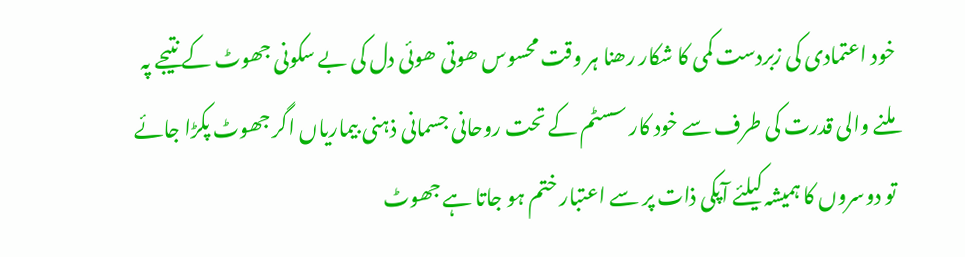خود اعتمادی کی زبردست کمی کا شکار رھنا ہر وقت محسوس ھوتی ھوئی دل کی بے سکونی جھوٹ کے نتیجے پہ ملنے والی قدرت کی طرف سے خود کار سسٹم کے تحت روحانی جسمانی ذہنی بیماریاں اگر جھوٹ پکڑا جائے تو دوسروں کا ہمیشہ کیلئے آپکی ذات پر سے اعتبار ختم ہو جاتا ہے جھوٹ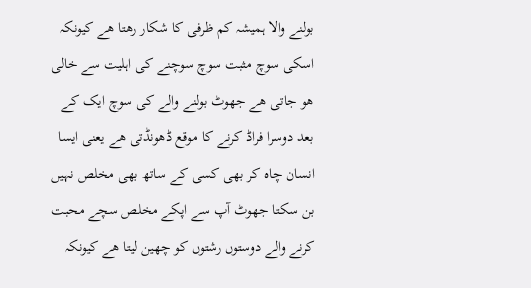بولنے والا ہمیشہ کم ظرفی کا شکار رھتا ھے کیونکہ اسکی سوچ مثبت سوچ سوچنے کی اہلیت سے خالی ھو جاتی ھے جھوٹ بولنے والے کی سوچ ایک کے بعد دوسرا فراڈ کرنے کا موقع ڈھونڈتی ھے یعنی ایسا انسان چاہ کر بھی کسی کے ساتھ بھی مخلص نہیں بن سکتا جھوٹ آپ سے اپکے مخلص سچے محبت کرنے والے دوستوں رشتوں کو چھین لیتا ھے کیونکہ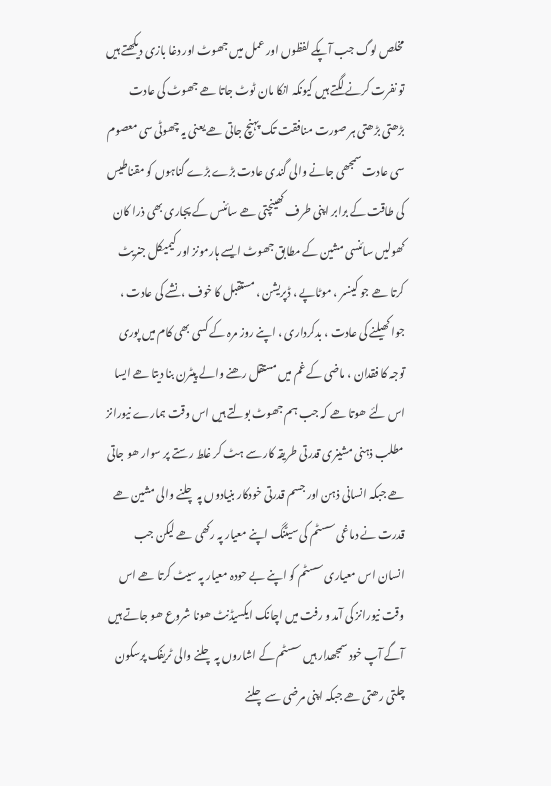مخلص لوگ جب آپکے لفظوں اور عمل میں جھوٹ اور دغا بازی دیکھتے ہیں تو نفرت کرنے لگتے ہیں کیونکہ انکا مان ٹوٹ جاتا ھے جھوٹ کی عادت بڑھتی بڑھتی ہر صورت منافقت تک پہنچ جاتی ھے یعنی یہ چھوٹی سی معصوم سی عادت سمجھی جانے والی گندی عادت بڑے بڑے گناہوں کو مقناطیس کی طاقت کے برابر اپنی طرف کھینچتی ھے سائنس کے پجاری بھی ذرا کان کھولیں سائنسی مشین کے مطابق جھوٹ ایسے ہارمونز اور کیمیکل جنریٹ کرتا ھے جو کینسر ، موٹاپے ، ڈپریشن ، مستقبل کا خوف ، نشے کی عادت ، جوا کھیلنے کی عادت ، بدکرداری ، اپنے روز مرہ کے کسی بھی کام میں پوری توجہ کا فقدان ، ماضی کے غم میں مستقل رھنے والے پیٹرن بنا دیتا ھے ایسا اس لئے ھوتا ھے کہ جب ہم جھوٹ بولتے ہیں اس وقت ہمارے نیورانز مطلب ذہنی مشینری قدرتی طریقہ کار سے ہٹ کر غلط رستے پر سوار ھو جاتی ھے جبکہ انسانی ذہن اور جسم قدرتی خودکار بنیادوں پہ چلنے والی مشین ھے
قدرت نے دماغی سسٹم کی سیٹنگ اپنے معیار پہ رکھی ھے لیکن جب انسان اس معیاری سسٹم کو اپنے بے حودہ معیار پہ سیٹ کرتا ھے اس وقت نیورانز کی آمد و رفت میں اچانک ایکسیڈنٹ ھونا شروع ھو جاتے ہیں آگے آپ خود سمجھدار ہیں سسٹم کے اشاروں پہ چلنے والی ٹریفک پرسکون چلتی رھتی ھے جبکہ اپنی مرضی سے چلنے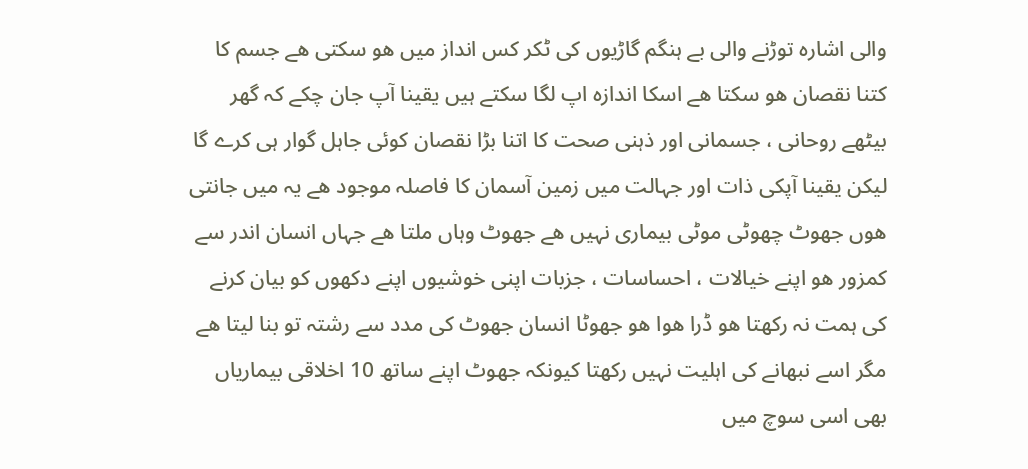والی اشارہ توڑنے والی بے ہنگم گاڑیوں کی ٹکر کس انداز میں ھو سکتی ھے جسم کا کتنا نقصان ھو سکتا ھے اسکا اندازہ اپ لگا سکتے ہیں یقینا آپ جان چکے کہ گھر بیٹھے روحانی ، جسمانی اور ذہنی صحت کا اتنا بڑا نقصان کوئی جاہل گوار ہی کرے گا لیکن یقینا آپکی ذات اور جہالت میں زمین آسمان کا فاصلہ موجود ھے یہ میں جانتی ھوں جھوٹ چھوٹی موٹی بیماری نہیں ھے جھوٹ وہاں ملتا ھے جہاں انسان اندر سے کمزور ھو اپنے خیالات ، احساسات ، جزبات اپنی خوشیوں اپنے دکھوں کو بیان کرنے کی ہمت نہ رکھتا ھو ڈرا ھوا ھو جھوٹا انسان جھوٹ کی مدد سے رشتہ تو بنا لیتا ھے مگر اسے نبھانے کی اہلیت نہیں رکھتا کیونکہ جھوٹ اپنے ساتھ 10 اخلاقی بیماریاں بھی اسی سوچ میں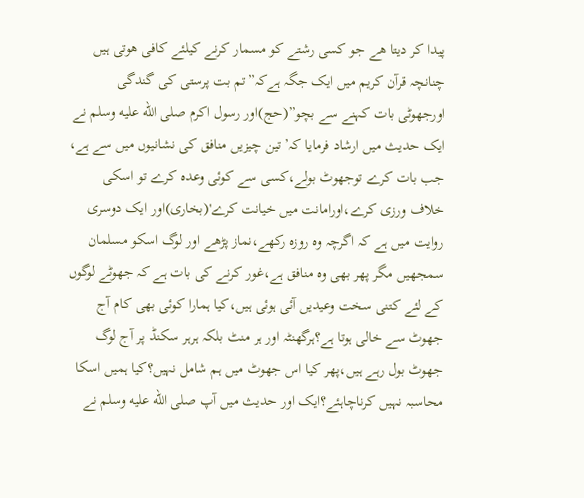پیدا کر دیتا ھے جو کسی رشتے کو مسمار کرنے کیلئے کافی ھوتی ہیں
چنانچہ قرآن کریم میں ایک جگہ ہےکہ”تم بت پرستی کی گندگی اورجھوٹی بات کہنے سے بچو”(حج)اور رسول اکرم صلى الله عليه وسلم نے ایک حدیث میں ارشاد فرمایا کہ’تین چیزیں منافق کی نشانیوں میں سے ہے، جب بات کرے توجھوٹ بولے،کسی سے کوئی وعدہ کرے تو اسکی خلاف ورزی کرے،اورامانت میں خیانت کرے'(بخاری)اور ایک دوسری روایت میں ہے کہ اگرچہ وہ روزہ رکھے،نماز پڑھے اور لوگ اسکو مسلمان سمجھیں مگر پھر بھی وہ منافق ہے،غور کرنے کی بات ہے کہ جھوٹے لوگوں کے لئے کتنی سخت وعیدیں آئی ہوئی ہیں،کیا ہمارا کوئی بھی کام آج جھوٹ سے خالی ہوتا ہے؟ہرگھنٹہ اور ہر منٹ بلکہ ہرہر سکنڈ پر آج لوگ جھوٹ بول رہے ہیں،پھر کیا اس جھوٹ میں ہم شامل نہیں؟کیا ہمیں اسکا محاسبہ نہیں کرناچاہئے؟ایک اور حدیث میں آپ صلى الله عليه وسلم نے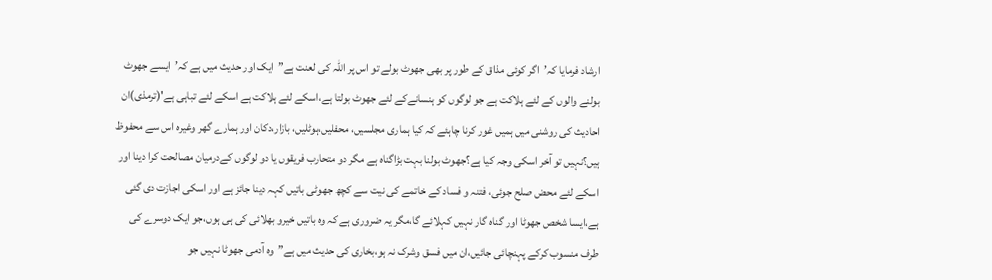ارشاد فرمایا کہ’اگر کوئی مذاق کے طور پر بھی جھوٹ بولے تو اس پر اللہ کی لعنت ہے”ایک اور حدیث میں ہے کہ’ایسے جھوٹ بولنے والوں کے لئے ہلاکت ہے جو لوگوں کو ہنسانےکے لئے جھوٹ بولتا ہے،اسکے لئے ہلاکت ہے اسکے لئے تباہی ہے'(ترمذی)ان احادیث کی روشنی میں ہمیں غور کرنا چاہئے کہ کیا ہماری مجلسیں، محفلیں،ہوٹلیں، بازار،دکان اور ہمارے گھر وغیرہ اس سے محفوظ ہیں؟نہیں تو آخر اسکی وجہ کیا ہے؟جھوٹ بولنا بہت بڑاگناہ ہے مگر دو متحارب فریقوں یا دو لوگوں کےدرمیان مصالحت کرا دینا اور اسکے لئے محض صلح جوئی، فتنہ و فساد کے خاتمے کی نیت سے کچھ جھوٹی باتیں کہہ دینا جائز ہے اور اسکی اجازت دی گئی ہے،ایسا شخص جھوٹا اور گناہ گار نہیں کہلائے گا،مگر یہ ضروری ہے کہ وہ باتیں خیرو بھلائی کی ہی ہوں،جو ایک دوسرے کی طرف منسوب کرکے پہنچائی جائیں،ان میں فسق وشرک نہ ہو،بخاری کی حدیث میں ہے”وہ آدمی جھوٹا نہیں جو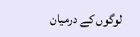لوگوں کے درمیان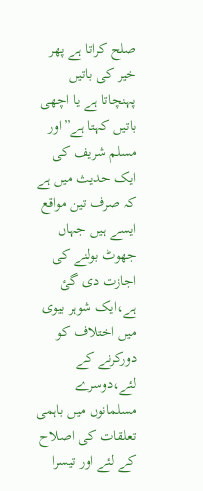صلح کراتا ہے پھر خیر کی باتیں پہنچاتا ہے یا اچھی باتیں کہتا ہے”اور مسلم شریف کی ایک حدیث میں ہے کہ صرف تین مواقع ایسے ہیں جہاں جھوٹ بولنے کی اجازت دی گئ ہے،ایک شوہر بیوی میں اختلاف کو دورکرنے کے لئے،دوسرے مسلمانوں میں باہمی تعلقات کی اصلاح کے لئے اور تیسرا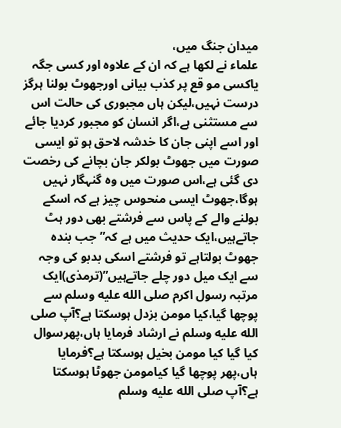میدان جنگ میں،
علماء نے لکھا ہے کہ ان کے علاوہ اور کسی جگہ یاکسی مو قع پر کذب بیانی اورجھوٹ بولنا ہرگز درست نہیں،لیکن ہاں مجبوری کی حالت اس سے مستثنی ہے،اگر انسان کو مجبور کردیا جائے اور اسے اپنی جان کا خدشہ لاحق ہو تو ایسی صورت میں جھوٹ بولکر جان بچانے کی رخصت دی گئی ہے،اس صورت میں وہ گنہگار نہیں ہوگا،جھوٹ ایسی منحوس چیز ہے کہ اسکے بولنے والے کے پاس سے فرشتے بھی دور ہٹ جاتےہیں،ایک حدیث میں ہے کہ”جب بندہ جھوٹ بولتاہے تو فرشتے اسکی بدبو کی وجہ سے ایک میل دور چلے جاتےہیں”(ترمذی)ایک مرتبہ رسول اکرم صلى الله عليه وسلم سے پوچھا گیا،کیا مومن بزدل ہوسکتا ہے؟آپ صلى الله عليه وسلم نے ارشاد فرمایا ہاں،پھرسوال کیا گیا کیا مومن بخیل ہوسکتا ہے؟فرمایا ہاں،پھر پوچھا گیا کیامومن جھوٹا ہوسکتا ہے؟آپ صلى الله عليه وسلم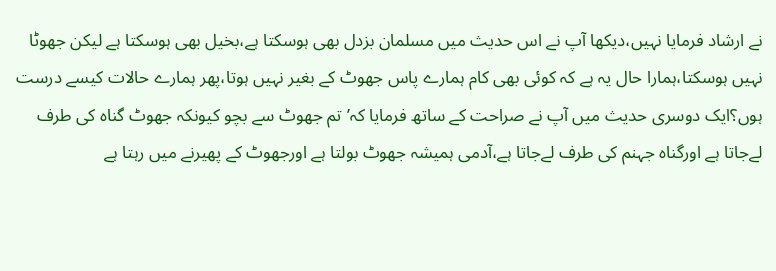نے ارشاد فرمایا نہیں،دیکھا آپ نے اس حدیث میں مسلمان بزدل بھی ہوسکتا ہے،بخیل بھی ہوسکتا ہے لیکن جھوٹا نہیں ہوسکتا،ہمارا حال یہ ہے کہ کوئی بھی کام ہمارے پاس جھوٹ کے بغیر نہیں ہوتا،پھر ہمارے حالات کیسے درست ہوں؟ایک دوسری حدیث میں آپ نے صراحت کے ساتھ فرمایا کہ’تم جھوٹ سے بچو کیونکہ جھوٹ گناہ کی طرف لےجاتا ہے اورگناہ جہنم کی طرف لےجاتا ہے،آدمی ہمیشہ جھوٹ بولتا ہے اورجھوٹ کے پھیرنے میں رہتا ہے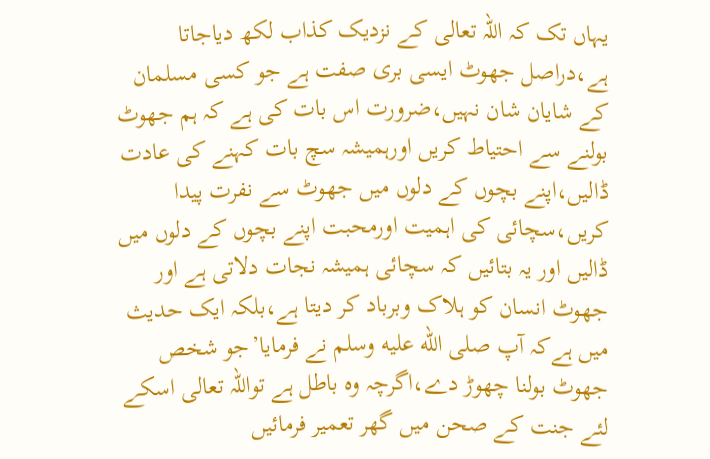یہاں تک کہ اللہ تعالی کے نزدیک کذاب لکھ دیاجاتا ہے،دراصل جھوٹ ایسی بری صفت ہے جو کسی مسلمان کے شایان شان نہیں،ضرورت اس بات کی ہے کہ ہم جھوٹ بولنے سے احتیاط کریں اورہمیشہ سچ بات کہنے کی عادت ڈالیں،اپنے بچوں کے دلوں میں جھوٹ سے نفرت پیدا کریں،سچائی کی اہمیت اورمحبت اپنے بچوں کے دلوں میں ڈالیں اور یہ بتائیں کہ سچائی ہمیشہ نجات دلاتی ہے اور جھوٹ انسان کو ہلاک وبرباد کر دیتا ہے،بلکہ ایک حدیث میں ہےکہ آپ صلى الله عليه وسلم نے فرمایا’جو شخص جھوٹ بولنا چھوڑ دے،اگرچہ وہ باطل ہے تواللہ تعالی اسکے لئے جنت کے صحن میں گھر تعمیر فرمائیں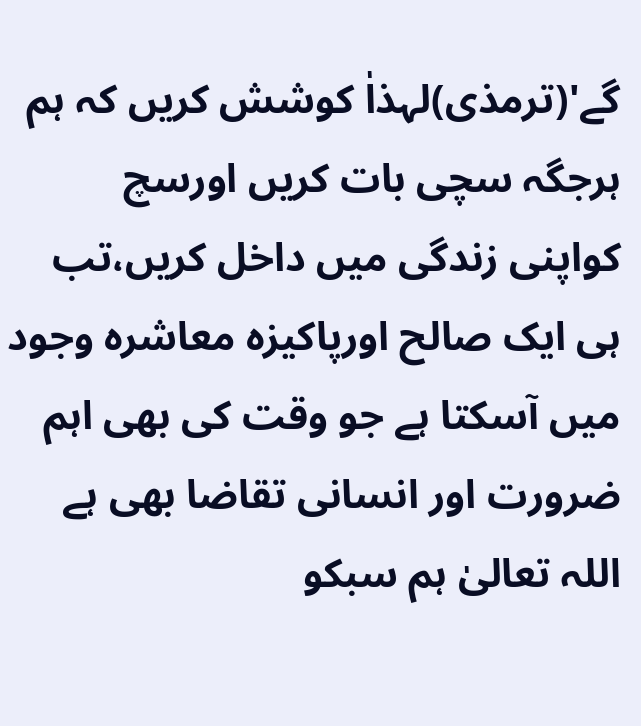گے'(ترمذی)لہذاٰ کوشش کریں کہ ہم ہرجگہ سچی بات کریں اورسچ کواپنی زندگی میں داخل کریں،تب ہی ایک صالح اورپاکیزہ معاشرہ وجود میں آسکتا ہے جو وقت کی بھی اہم ضرورت اور انسانی تقاضا بھی ہے اللہ تعالیٰ ہم سبکو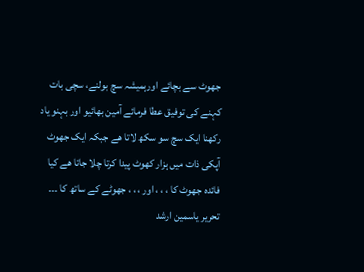جھوٹ سے بچائے اورہمیشہ سچ بولنے، سچی بات کہنے کی توفیق عطا فرمائے آمین بھائیو اور بہنو یاد رکھنا ایک سچ سو سکھ لاتا ھے جبکہ ایک جھوٹ آپکی ذات میں ہزار کھوٹ پیدا کرتا چلا جاتا ھے کیا فائدہ جھوٹ کا ، ، ، اور ، ، ، جھوٹے کے ساتھ کا ۔۔۔
تحریر یاسمین ارشد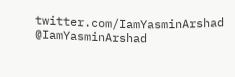twitter.com/IamYasminArshad
@IamYasminArshad